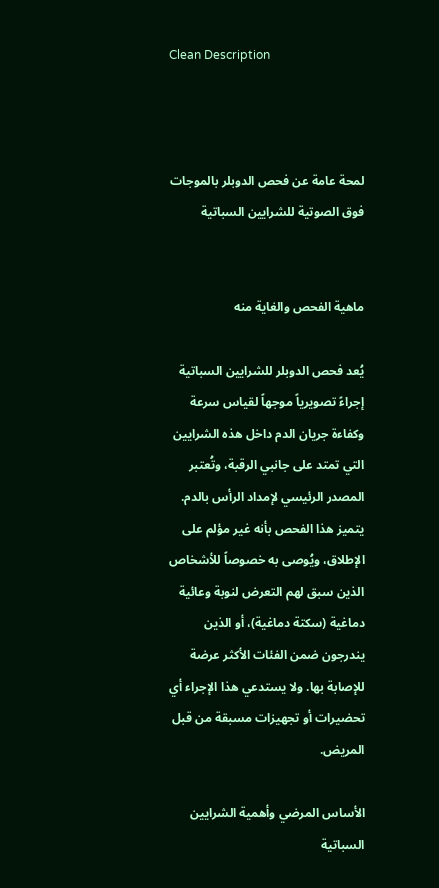Clean Description



لمحة عامة عن فحص الدوبلر بالموجات فوق الصوتية للشرايين السباتية


ماهية الفحص والغاية منه

يُعد فحص الدوبلر للشرايين السباتية إجراءً تصويرياً موجهاً لقياس سرعة وكفاءة جريان الدم داخل هذه الشرايين التي تمتد على جانبي الرقبة، وتُعتبر المصدر الرئيسي لإمداد الرأس بالدم. يتميز هذا الفحص بأنه غير مؤلم على الإطلاق، ويُوصى به خصوصاً للأشخاص الذين سبق لهم التعرض لنوبة وعائية دماغية (سكتة دماغية)، أو الذين يندرجون ضمن الفئات الأكثر عرضة للإصابة بها. ولا يستدعي هذا الإجراء أي تحضيرات أو تجهيزات مسبقة من قبل المريض.

الأساس المرضي وأهمية الشرايين السباتية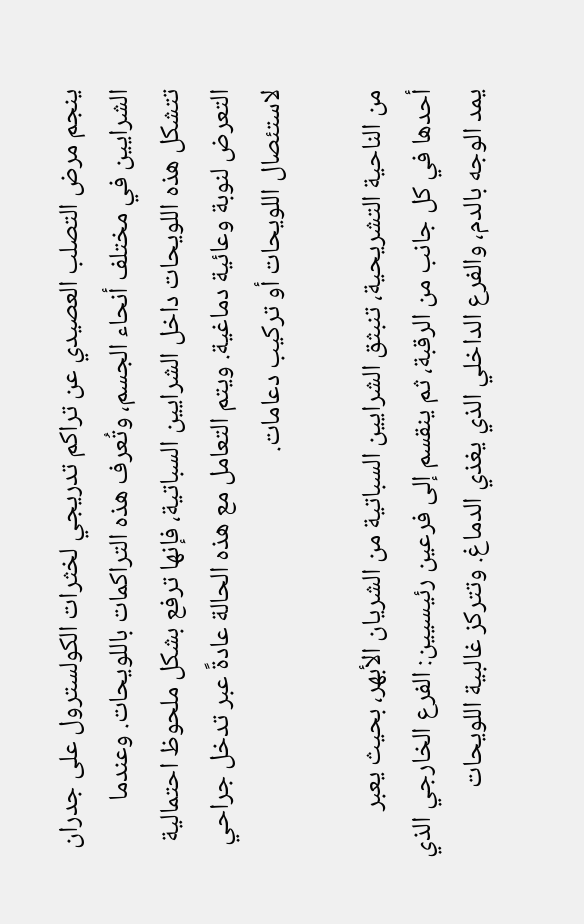ينجم مرض التصلب العصيدي عن تراكم تدريجي لخثرات الكولسترول على جدران الشرايين في مختلف أنحاء الجسم، وتُعرف هذه التراكمات باللويحات. وعندما تتشكل هذه اللويحات داخل الشرايين السباتية، فإنها ترفع بشكل ملحوظ احتمالية التعرض لنوبة وعائية دماغية. ويتم التعامل مع هذه الحالة عادةً عبر تدخل جراحي لاستئصال اللويحات أو تركيب دعامات.

من الناحية التشريحية، تنبثق الشرايين السباتية من الشريان الأبهر، بحيث يعبر أحدها في كل جانب من الرقبة، ثم ينقسم إلى فرعين رئيسيين: الفرع الخارجي الذي يمد الوجه بالدم، والفرع الداخلي الذي يغذي الدماغ. وتتركز غالبية اللويحات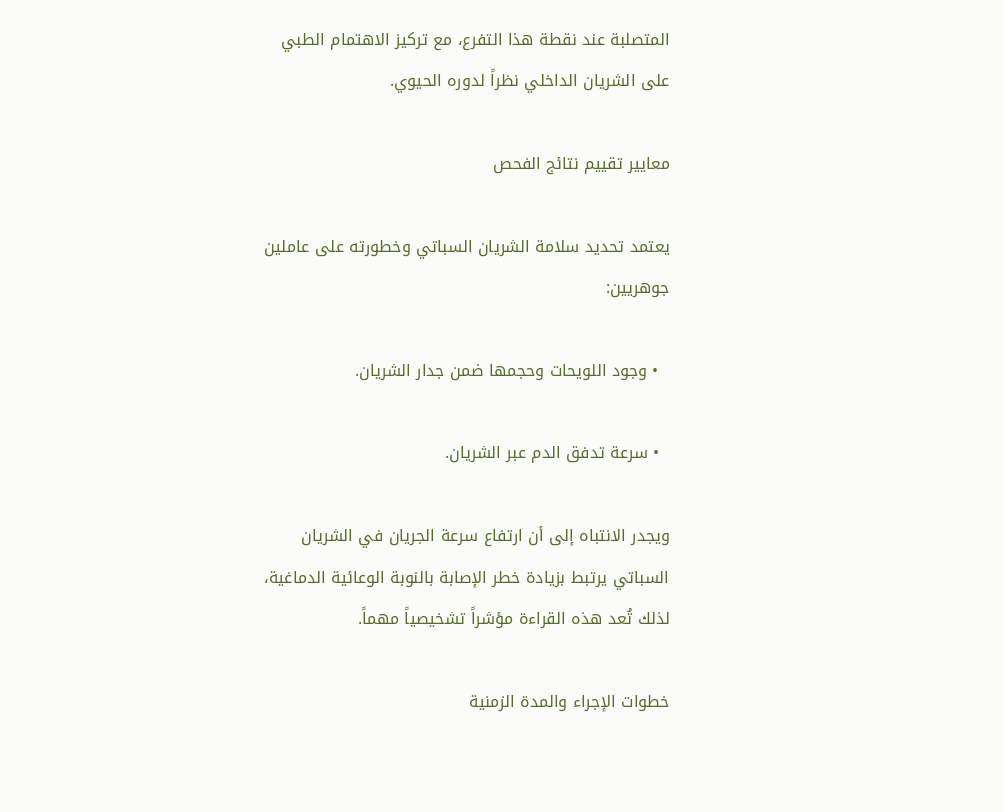المتصلبة عند نقطة هذا التفرع، مع تركيز الاهتمام الطبي على الشريان الداخلي نظراً لدوره الحيوي.

معايير تقييم نتائج الفحص

يعتمد تحديد سلامة الشريان السباتي وخطورته على عاملين جوهريين:

  • وجود اللويحات وحجمها ضمن جدار الشريان.

  • سرعة تدفق الدم عبر الشريان.

ويجدر الانتباه إلى أن ارتفاع سرعة الجريان في الشريان السباتي يرتبط بزيادة خطر الإصابة بالنوبة الوعائية الدماغية، لذلك تُعد هذه القراءة مؤشراً تشخيصياً مهماً.

خطوات الإجراء والمدة الزمنية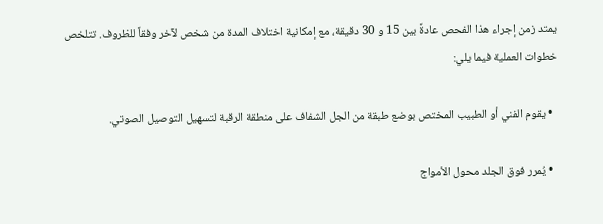يمتد زمن إجراء هذا الفحص عادةً بين 15 و 30 دقيقة، مع إمكانية اختلاف المدة من شخص لآخر وفقاً للظروف. تتلخص خطوات العملية فيما يلي:

  • يقوم الفني أو الطبيب المختص بوضع طبقة من الجل الشفاف على منطقة الرقبة لتسهيل التوصيل الصوتي.

  • يُمرر فوق الجلد محول الأمواج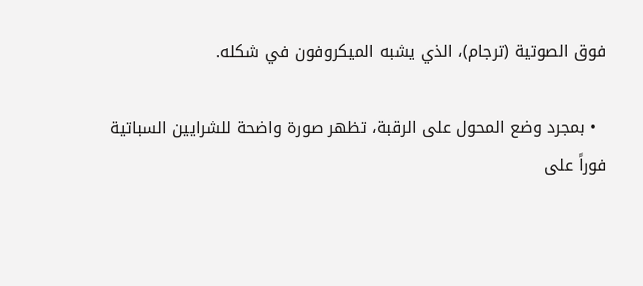فوق الصوتية (ترجام)، الذي يشبه الميكروفون في شكله.

  • بمجرد وضع المحول على الرقبة، تظهر صورة واضحة للشرايين السباتية فوراً على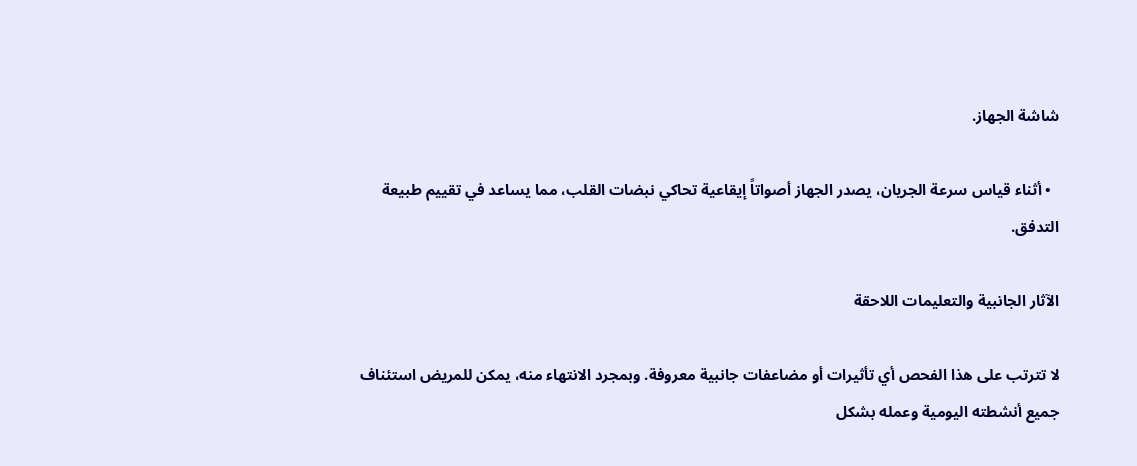شاشة الجهاز.

  • أثناء قياس سرعة الجريان، يصدر الجهاز أصواتاً إيقاعية تحاكي نبضات القلب، مما يساعد في تقييم طبيعة التدفق.

الآثار الجانبية والتعليمات اللاحقة

لا تترتب على هذا الفحص أي تأثيرات أو مضاعفات جانبية معروفة. وبمجرد الانتهاء منه، يمكن للمريض استئناف جميع أنشطته اليومية وعمله بشكل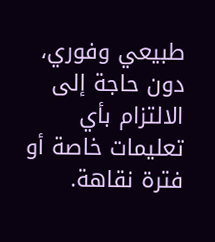طبيعي وفوري، دون حاجة إلى الالتزام بأي تعليمات خاصة أو فترة نقاهة.